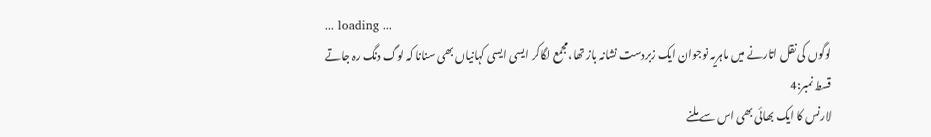... loading ...
لوگوں کی نقل اتارنے میں ماہریہ نوجوان ایک زبردست نشانہ باز تھا،مجمع لگاکر ایسی ایسی کہانیاں بھی سنانا کہ لوگ دنگ رہ جاتے
قسط نمبر:4
لارنس کا ایک بھائی بھی اس سے ملنے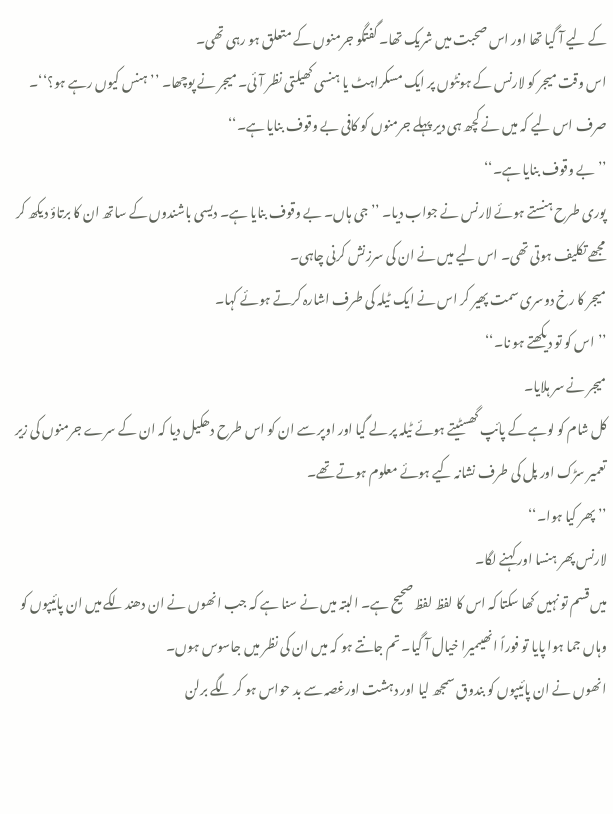کے لیے آ گیا تھا اور اس صحبت میں شریک تھا۔ گفتگو جرمنوں کے متعلق ہو رہی تھی۔
اس وقت میجر کو لارنس کے ہونٹوں پر ایک مسکراہٹ یا ہنسی کھیلتی نظر آئی۔ میجر نے پوچھا۔ ’’ہنس کیوں رہے ہو؟‘‘۔
صرف اس لیے کہ میں نے کچھ ہی دیر پہلے جرمنوں کو کافی بے وقوف بنایا ہے۔‘‘
’’بے وقوف بنایا ہے۔‘‘
پوری طرح ہنستے ہوئے لارنس نے جواب دیا۔ ’’جی ہاں۔ بے وقوف بنایا ہے۔ دیسی باشندوں کے ساتھ ان کا برتاؤ دیکھ کر مجھے تکلیف ہوتی تھی۔ اس لیے میں نے ان کی سرزنش کرنی چاہی۔
میجر کا رخ دوسری سمت پھیر کر اس نے ایک ٹیلہ کی طرف اشارہ کرتے ہوئے کہا۔
’’اس کو تو دیکھتے ہو نا۔‘‘
میجر نے سر ہلایا۔
کل شام کو لوہے کے پائپ گھسٹیتے ہوئے ٹیلہ پر لے گیا اور اوپر سے ان کو اس طرح دھکیل دیا کہ ان کے سرے جرمنوں کی زیر تعمیر سڑک اور پل کی طرف نشانہ کیے ہوئے معلوم ہوتے تھے۔
’’پھر کیا ہوا۔‘‘
لارنس پھر ہنسا اور کہنے لگا۔
میں قسم تو نہیں کھا سکتا کہ اس کا لفظ لفظ صحیح ہے۔ البتہ میں نے سنا ہے کہ جب انھوں نے ان دھندلکے میں ان پائیپوں کو وہاں جما ہوا پایا تو فوراً انھیںمیرا خیال آ گیا۔ تم جانتے ہو کہ میں ان کی نظر میں جاسوس ہوں۔
انھوں نے ان پائیپوں کو بندوق سمجھ لیا اور دہشت اورغصہ سے بد حواس ہو کر لگے برلن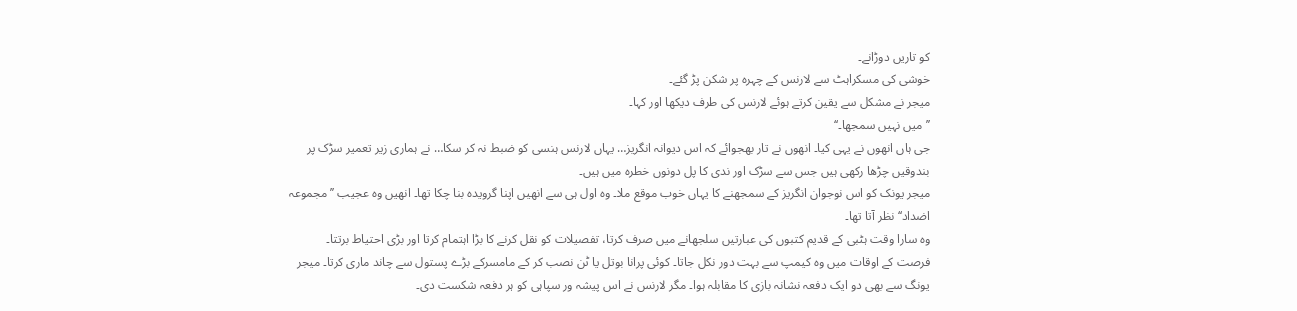کو تاریں دوڑانے۔
خوشی کی مسکراہٹ سے لارنس کے چہرہ پر شکن پڑ گئے۔
میجر نے مشکل سے یقین کرتے ہوئے لارنس کی طرف دیکھا اور کہا۔
’’میں نہیں سمجھا۔‘‘
جی ہاں انھوں نے یہی کیا۔ انھوں نے تار بھجوائے کہ اس دیوانہ انگریز… یہاں لارنس ہنسی کو ضبط نہ کر سکا… نے ہماری زیر تعمیر سڑک پر بندوقیں چڑھا رکھی ہیں جس سے سڑک اور ندی کا پل دونوں خطرہ میں ہیں۔
میجر یونک کو اس نوجوان انگریز کے سمجھنے کا یہاں خوب موقع ملا۔ وہ اول ہی سے انھیں اپنا گرویدہ بنا چکا تھا۔ انھیں وہ عجیب ’’مجموعہ اضداد‘‘ نظر آتا تھا۔
وہ سارا وقت ہٹبی کے قدیم کتبوں کی عبارتیں سلجھانے میں صرف کرتا، تفصیلات کو نقل کرنے کا بڑا اہتمام کرتا اور بڑی احتیاط برتتا۔
فرصت کے اوقات میں وہ کیمپ سے بہت دور نکل جاتا۔ کوئی پرانا بوتل یا ٹن نصب کر کے مامسرکے بڑے پستول سے چاند ماری کرتا۔ میجر یونگ سے بھی دو ایک دفعہ نشانہ بازی کا مقابلہ ہوا۔ مگر لارنس نے اس پیشہ ور سپاہی کو ہر دفعہ شکست دی۔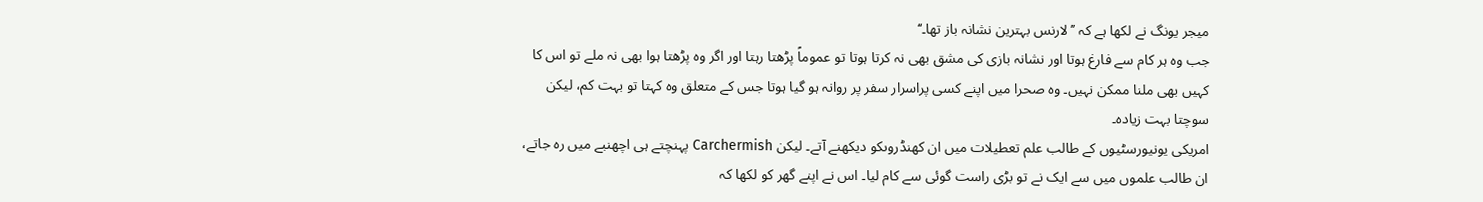میجر یونگ نے لکھا ہے کہ ’’لارنس بہترین نشانہ باز تھا۔‘‘
جب وہ ہر کام سے فارغ ہوتا اور نشانہ بازی کی مشق بھی نہ کرتا ہوتا تو عموماً پڑھتا رہتا اور اگر وہ پڑھتا ہوا بھی نہ ملے تو اس کا کہیں بھی ملنا ممکن نہیں۔ وہ صحرا میں اپنے کسی پراسرار سفر پر روانہ ہو گیا ہوتا جس کے متعلق وہ کہتا تو بہت کم، لیکن سوچتا بہت زیادہ۔
امریکی یونیورسٹیوں کے طالب علم تعطیلات میں ان کھنڈروںکو دیکھنے آتے۔ لیکن Carchermish پہنچتے ہی اچھنبے میں رہ جاتے، ان طالب علموں میں سے ایک نے تو بڑی راست گوئی سے کام لیا۔ اس نے اپنے گھر کو لکھا کہ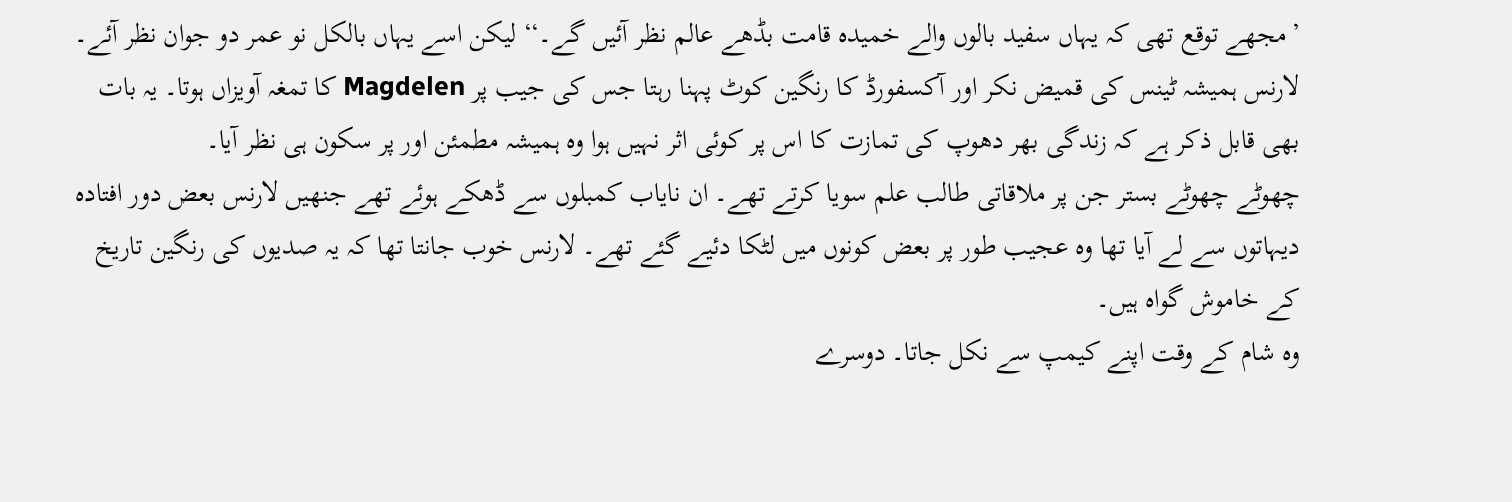’مجھے توقع تھی کہ یہاں سفید بالوں والے خمیدہ قامت بڈھے عالم نظر آئیں گے۔‘‘ لیکن اسے یہاں بالکل نو عمر دو جوان نظر آئے۔
لارنس ہمیشہ ٹینس کی قمیض نکر اور آکسفورڈ کا رنگین کوٹ پہنا رہتا جس کی جیب پر Magdelen کا تمغہ آویزاں ہوتا۔ یہ بات بھی قابل ذکر ہے کہ زندگی بھر دھوپ کی تمازت کا اس پر کوئی اثر نہیں ہوا وہ ہمیشہ مطمئن اور پر سکون ہی نظر آیا۔
چھوٹے چھوٹے بستر جن پر ملاقاتی طالب علم سویا کرتے تھے۔ ان نایاب کمبلوں سے ڈھکے ہوئے تھے جنھیں لارنس بعض دور افتادہ دیہاتوں سے لے آیا تھا وہ عجیب طور پر بعض کونوں میں لٹکا دئیے گئے تھے۔ لارنس خوب جانتا تھا کہ یہ صدیوں کی رنگین تاریخ کے خاموش گواہ ہیں۔
وہ شام کے وقت اپنے کیمپ سے نکل جاتا۔ دوسرے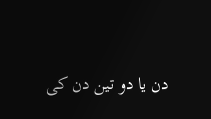دن یا دو تین دن کی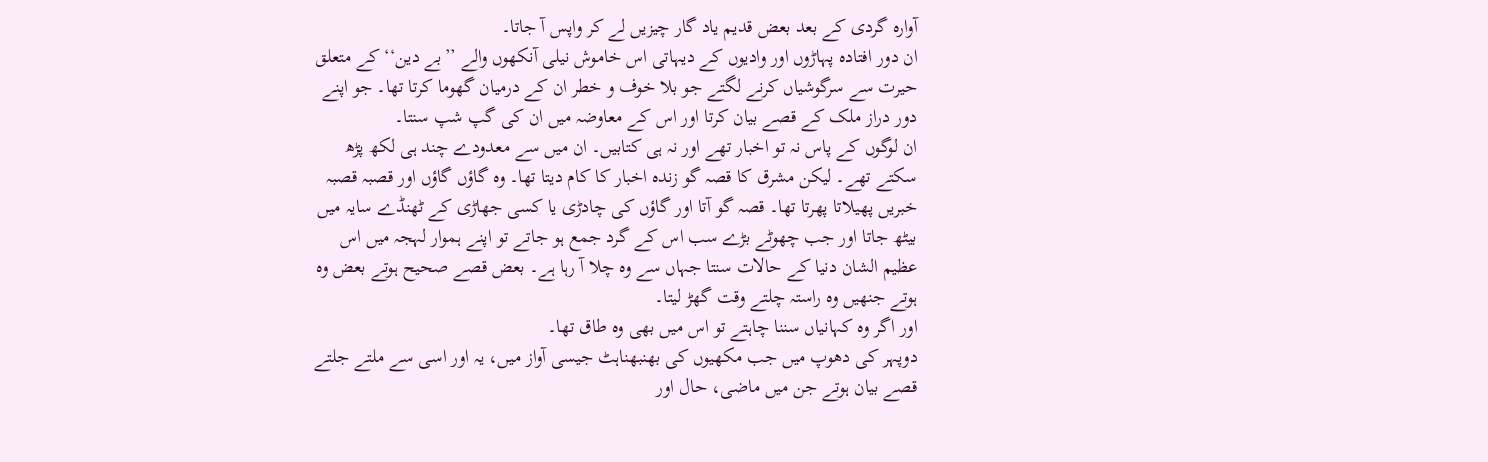آوارہ گردی کے بعد بعض قدیم یاد گار چیزیں لے کر واپس آ جاتا۔
ان دور افتادہ پہاڑوں اور وادیوں کے دیہاتی اس خاموش نیلی آنکھوں والے ’’بے دین‘‘ کے متعلق حیرت سے سرگوشیاں کرنے لگتے جو بلا خوف و خطر ان کے درمیان گھوما کرتا تھا۔ جو اپنے دور دراز ملک کے قصے بیان کرتا اور اس کے معاوضہ میں ان کی گپ شپ سنتا۔
ان لوگوں کے پاس نہ تو اخبار تھے اور نہ ہی کتابیں۔ ان میں سے معدودے چند ہی لکھ پڑھ سکتے تھے۔ لیکن مشرق کا قصہ گو زندہ اخبار کا کام دیتا تھا۔ وہ گاؤں گاؤں اور قصبہ قصبہ خبریں پھیلاتا پھرتا تھا۔ قصہ گو آتا اور گاؤں کی چادڑی یا کسی جھاڑی کے ٹھنڈے سایہ میں بیٹھ جاتا اور جب چھوٹے بڑے سب اس کے گرد جمع ہو جاتے تو اپنے ہموار لہجہ میں اس عظیم الشان دنیا کے حالات سنتا جہاں سے وہ چلا آ رہا ہے۔ بعض قصے صحیح ہوتے بعض وہ ہوتے جنھیں وہ راستہ چلتے وقت گھڑ لیتا۔
اور اگر وہ کہانیاں سننا چاہتے تو اس میں بھی وہ طاق تھا۔
دوپہر کی دھوپ میں جب مکھیوں کی بھنبھناہٹ جیسی آواز میں، یہ اور اسی سے ملتے جلتے قصے بیان ہوتے جن میں ماضی، حال اور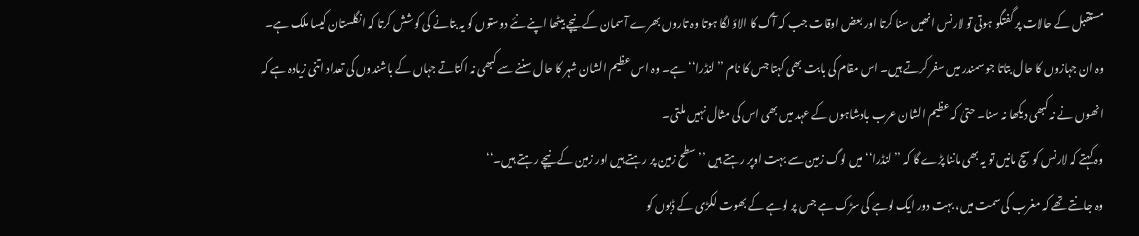مستقبل کے حالات پر گفتگو ہوتی تو لارنس انھیں سنا کرتا اور بعض اوقات جب کہ آگ کا الاؤ لگا ہوتا وہ تاروں بھرے آسمان کے نیچے بیٹھا اپنے نئے دوستوں کو یہ بتانے کی کوشش کرتا کہ انگلستان کیسا ملک ہے۔
وہ ان جہازوں کا حال بتاتا جو سمندر میں سفر کرتے ہیں۔ اس مقام کی بابت بھی کہتا جس کا نام ’’لنڈرا‘‘ ہے۔ وہ اس عظیم الشان شہر کا حال سننے سے کبھی نہ اکتاتے جہاں کے باشندوں کی تعداد اتنی زیادہ ہے کہ انھوں نے نہ کبھی دیکھا نہ سنا۔ حتیٰ کہ عظیم الشان عرب بادشاہوں کے عہد میں بھی اس کی مثال نہیں ملتی۔
وہ کہتے کہ لارنس کو سچ مانیں تو یہ بھی ماننا پڑے گا کہ ’’لنڈرا‘‘ میں لوگ زمین سے بہت اوپر رہتے ہیں ’’سطح زمین پر رہتے ہیں اور زمین کے نیچے رہتے ہیں۔‘‘
وہ جانتے تھے کہ مغرب کی سمت میں، بہت دور ایک لوہے کی سڑک ہے جس پر لوہے کے بھوت لکڑی کے ڈبوں کو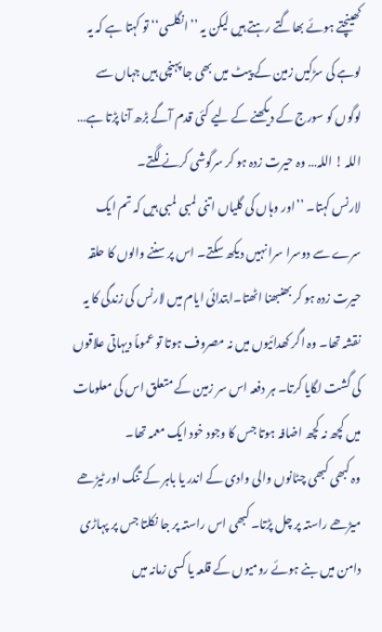کھینچتے ہوئے بھاگتے رہتے ہیں لیکن یہ ’’انگلسی‘‘ تو کہتا ہے کہ یہ لوہے کی سڑکیں زمین کے پیٹ میں بھی جا پہنچی ہیں جہاں سے لوگوں کو سورج کے دیکھنے کے لیے کئی قدم آگے بڑھ آنا پڑتا ہے… اللہ ! اللہ… وہ حیرت زدہ ہو کر سرگوشی کرنے لگتے۔
لارنس کہتا۔ ’’اور وہاں کی گلیاں اتنی لمبی لمبی ہیں کہ تم ایک سرے سے دوسرا سرا نہیں دیکھ سکتے۔ اس پر سننے والوں کا حلقہ حیرت زدہ ہو کر بھنبھنا اٹھتا۔ابتدائی ایام میں لارنس کی زندگی کا یہ نقشہ تھا۔ وہ اگر کھدائیوں میں نہ مصروف ہوتا تو عموماً دیہاتی علاقوں کی گشت لگایا کرتا۔ ہر دفعہ اس سر زمین کے متعلق اس کی معلومات میں کچھ نہ کچھ اضافہ ہوتا جس کا وجود خود ایک معمہ تھا۔
وہ کبھی کبھی چٹانوں والی وادی کے اندر یا باہر کے تنگ اور ٹیڑھے میڑھے راستہ پر چل پڑتا۔ کبھی اس راستہ پر جا نکلتا جس پر پہاڑی دامن میں بنے ہوئے رومیوں کے قلعہ یا کسی زمانہ میں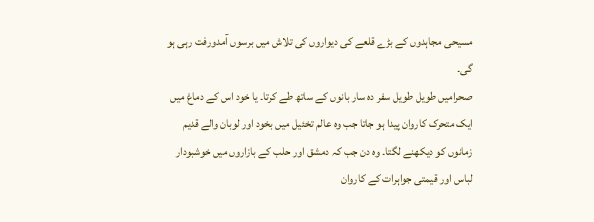مسیحی مجاہدوں کے بڑے قلعے کی دیواروں کی تلاش میں برسوں آمدورفت رہی ہو گی۔
صحرامیں طویل طویل سفر دہ سار بانوں کے ساتھ طے کرتا۔ یا خود اس کے دماغ میں ایک متحرک کاروان پیدا ہو جاتا جب وہ عالم تخئیل میں بخود اور لوبان والے قدیم زمانوں کو دیکھنے لگتا۔ وہ دن جب کہ دمشق اور حلب کے بازاروں میں خوشبودار لباس اور قیمتی جواہرات کے کاروان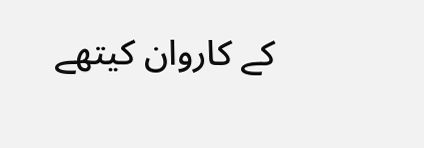کے کاروان کیتھے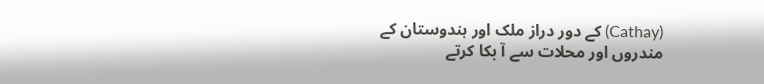(Cathay) کے دور دراز ملک اور ہندوستان کے مندروں اور محلات سے آ بکا کرتے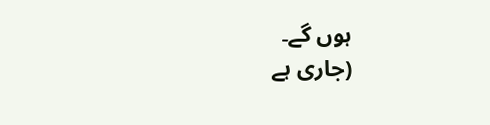ہوں گے۔
(جاری ہے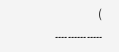)
۔۔۔۔۔۔۔۔۔۔۔۔۔۔۔